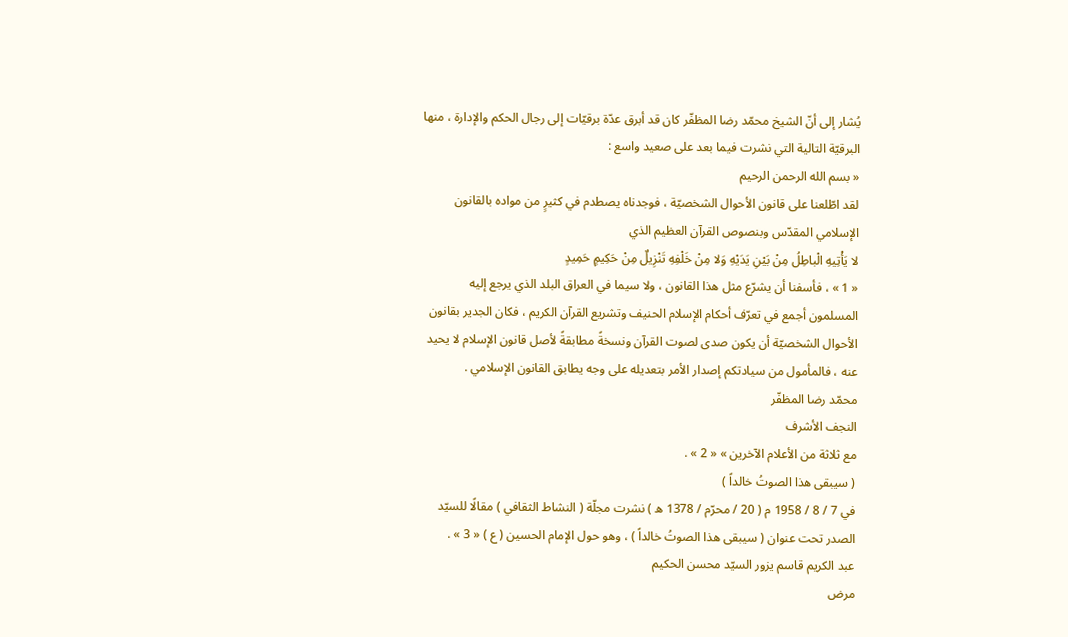يُشار إلى أنّ الشيخ محمّد رضا المظفّر كان قد أبرق عدّة برقيّات إلى رجال الحكم والإدارة ، منها البرقيّة التالية التي نشرت فيما بعد على صعيد واسع :
« بسم الله الرحمن الرحيم
لقد اطّلعنا على قانون الأحوال الشخصيّة ، فوجدناه يصطدم في كثيرٍ من مواده بالقانون الإسلامي المقدّس وبنصوص القرآن العظيم الذي
لا يَأْتِيهِ الْباطِلُ مِنْ بَيْنِ يَدَيْهِ وَلا مِنْ خَلْفِهِ تَنْزِيلٌ مِنْ حَكِيمٍ حَمِيدٍ
« 1 » ، فأسفنا أن يشرّع مثل هذا القانون ، ولا سيما في العراق البلد الذي يرجع إليه المسلمون أجمع في تعرّف أحكام الإسلام الحنيف وتشريع القرآن الكريم ، فكان الجدير بقانون الأحوال الشخصيّة أن يكون صدى لصوت القرآن ونسخةً مطابقةً لأصل قانون الإسلام لا يحيد عنه ، فالمأمول من سيادتكم إصدار الأمر بتعديله على وجه يطابق القانون الإسلامي .
محمّد رضا المظفّر
النجف الأشرف
مع ثلاثة من الأعلام الآخرين » « 2 » .
( سيبقى هذا الصوتُ خالداً )
في 7 / 8 / 1958 م ( 20 / محرّم / 1378 ه ) نشرت مجلّة ( النشاط الثقافي ) مقالًا للسيّد الصدر تحت عنوان ( سيبقى هذا الصوتُ خالداً ) ، وهو حول الإمام الحسين ( ع ) « 3 » .
عبد الكريم قاسم يزور السيّد محسن الحكيم
مرض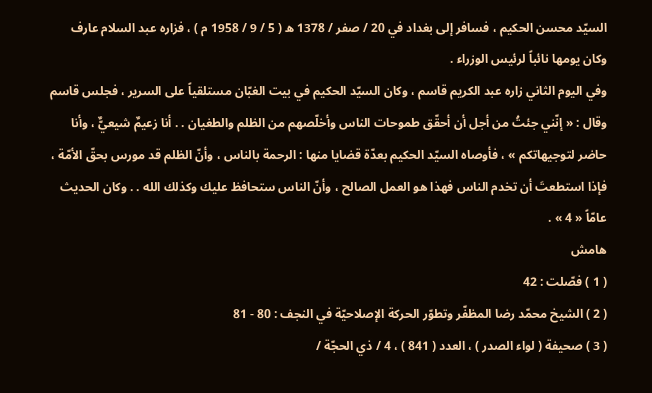السيّد محسن الحكيم ، فسافر إلى بغداد في 20 / صفر / 1378 ه ( 5 / 9 / 1958 م ) ، فزاره عبد السلام عارف وكان يومها نائباً لرئيس الوزراء .
وفي اليوم الثاني زاره عبد الكريم قاسم ، وكان السيّد الحكيم في بيت الغبّان مستلقياً على السرير ، فجلس قاسم وقال : « إنّني جئتُ من أجل أن أحقّق طموحات الناس وأخلّصهم من الظلم والطغيان . . أنا زعيمٌ شيعيٌّ ، وأنا حاضر لتوجيهاتكم » ، فأوصاه السيّد الحكيم بعدّة قضايا منها : الرحمة بالناس ، وأنّ الظلم قد مورس بحقّ الأمّة ، فإذا استطعتَ أن تخدم الناس فهذا هو العمل الصالح ، وأنّ الناس ستحافظ عليك وكذلك الله . . وكان الحديث عامّاً « 4 » .
هامش
( 1 ) فصّلت : 42
( 2 ) الشيخ محمّد رضا المظفّر وتطوّر الحركة الإصلاحيّة في النجف : 80 - 81
( 3 ) صحيفة ( لواء الصدر ) ، العدد ( 841 ) ، 4 / ذي الحجّة /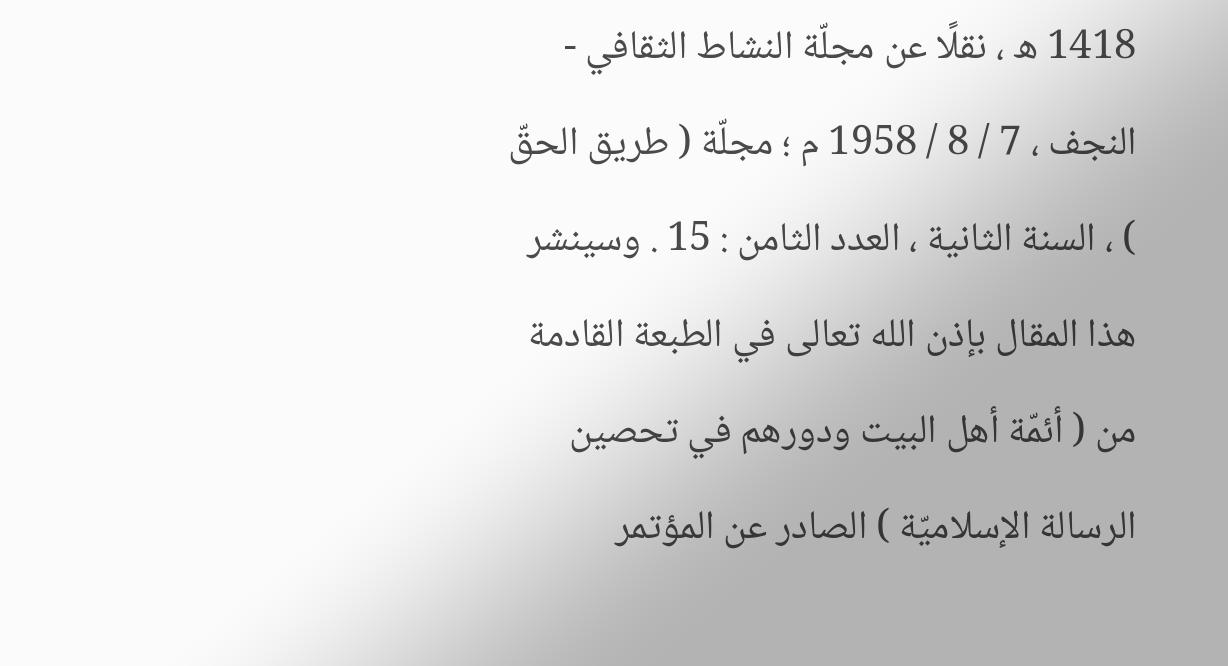1418 ه ، نقلًا عن مجلّة النشاط الثقافي - النجف ، 7 / 8 / 1958 م ؛ مجلّة ( طريق الحقّ ) ، السنة الثانية ، العدد الثامن : 15 . وسينشر هذا المقال بإذن الله تعالى في الطبعة القادمة من ( أئمّة أهل البيت ودورهم في تحصين الرسالة الإسلاميّة ) الصادر عن المؤتمر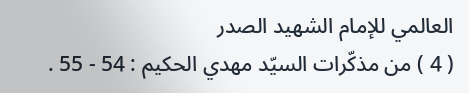العالمي للإمام الشهيد الصدر
( 4 ) من مذكّرات السيّد مهدي الحكيم : 54 - 55 .